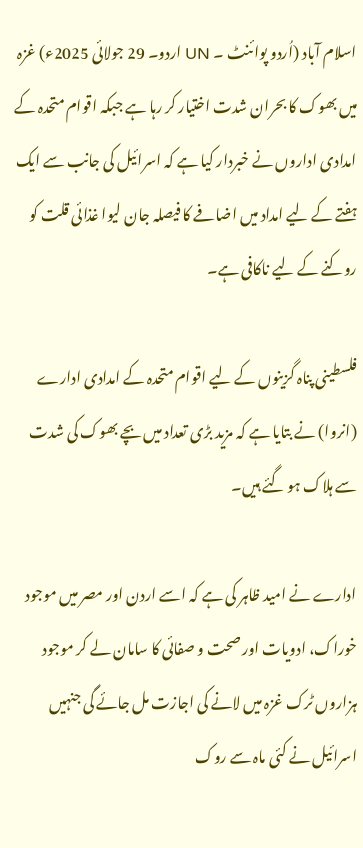اسلام آباد (اُردو پوائنٹ ۔ UN اردو۔ 29 جولائی 2025ء) غزہ میں بھوک کا بحران شدت اختیار کر رہا ہے جبکہ اقوام متحدہ کے امدادی اداروں نے خبردار کیا ہے کہ اسرائیل کی جانب سے ایک ہفتے کے لیے امداد میں اضافے کا فیصلہ جان لیوا غذائی قلت کو روکنے کے لیے ناکافی ہے۔

فلسطینی پناہ گزینوں کے لیے اقوام متحدہ کے امدادی ادارے (انروا) نے بتایا ہے کہ مزید بڑی تعداد میں بچے بھوک کی شدت سے ہلاک ہو گئے ہیں۔

ادارے نے امید ظاہر کی ہے کہ اسے اردن اور مصر میں موجود خوراک، ادویات اور صحت و صفائی کا سامان لے کر موجود ہزاروں ٹرک غزہ میں لانے کی اجازت مل جائے گی جنہیں اسرائیل نے کئی ماہ سے روک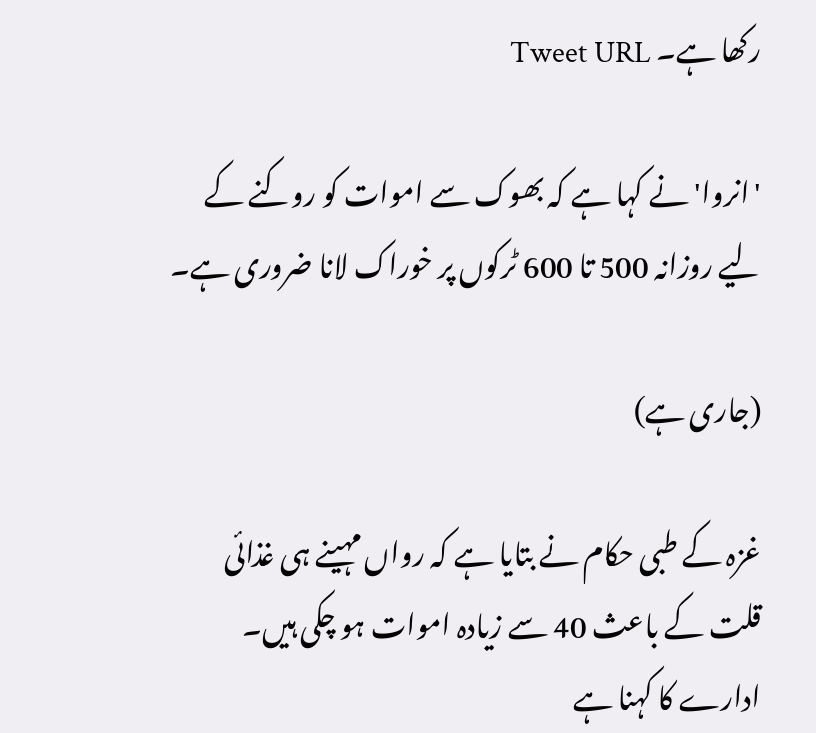رکھا ہے۔ Tweet URL

'انروا' نے کہا ہے کہ بھوک سے اموات کو روکنے کے لیے روزانہ 500 تا 600 ٹرکوں پر خوراک لانا ضروری ہے۔

(جاری ہے)

غزہ کے طبی حکام نے بتایا ہے کہ رواں مہینے ہی غذائی قلت کے باعث 40 سے زیادہ اموات ہو چکی ہیں۔ ادارے کا کہنا ہے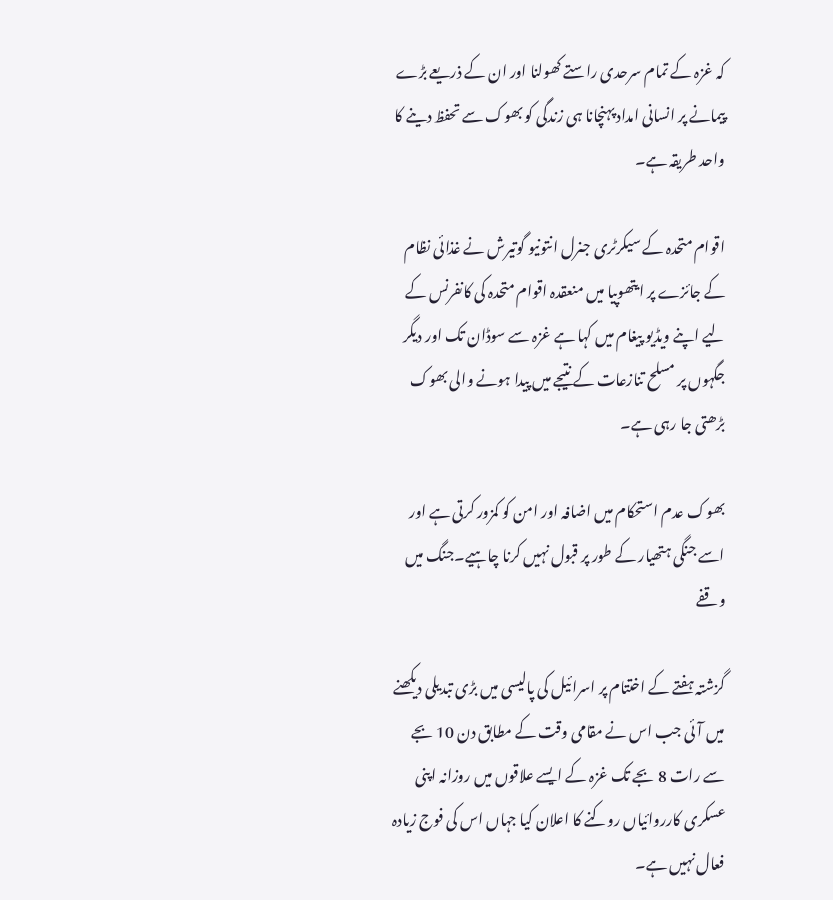کہ غزہ کے تمام سرحدی راستے کھولنا اور ان کے ذریعے بڑے پیمانے پر انسانی امداد پہنچانا ہی زندگی کو بھوک سے تحفظ دینے کا واحد طریقہ ہے۔

اقوام متحدہ کے سیکرٹری جنرل انتونیو گوتیرش نے غذائی نظام کے جائزے پر ایتھوپیا میں منعقدہ اقوام متحدہ کی کانفرنس کے لیے اپنے ویڈیو پیغام میں کہا ہے غزہ سے سوڈان تک اور دیگر جگہوں پر مسلح تنازعات کے نتیجے میں پیدا ہونے والی بھوک بڑھتی جا رہی ہے۔

بھوک عدم استحکام میں اضافہ اور امن کو کمزور کرتی ہے اور اسے جنگی ہتھیار کے طور پر قبول نہیں کرنا چاہیے۔جنگ میں وقفے

گزشتہ ہفتے کے اختتام پر اسرائیل کی پالیسی میں بڑی تبدیلی دیکھنے میں آئی جب اس نے مقامی وقت کے مطابق دن 10 بجے سے رات 8 بجے تک غزہ کے ایسے علاقوں میں روزانہ اپنی عسکری کارروائیاں روکنے کا اعلان کیا جہاں اس کی فوج زیادہ فعال نہیں ہے۔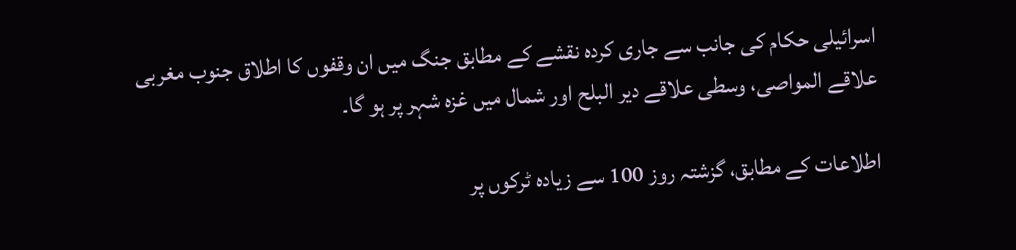اسرائیلی حکام کی جانب سے جاری کردہ نقشے کے مطابق جنگ میں ان وقفوں کا اطلاق جنوب مغربی علاقے المواصی، وسطی علاقے دیر البلح اور شمال میں غزہ شہر پر ہو گا۔

اطلاعات کے مطابق، گزشتہ روز 100 سے زیادہ ٹرکوں پر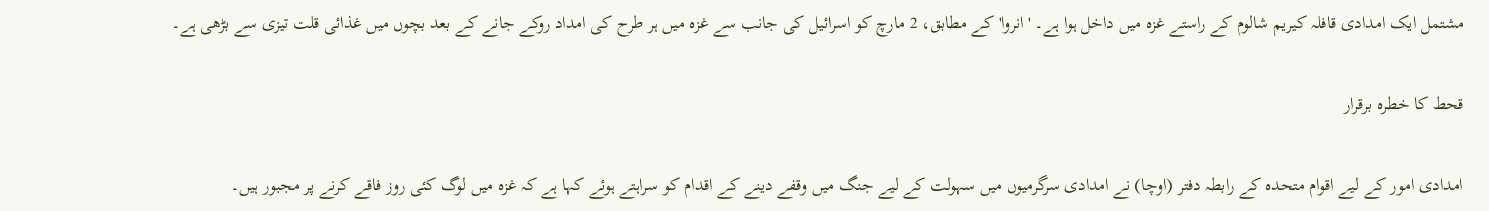مشتمل ایک امدادی قافلہ کیریم شالوم کے راستے غزہ میں داخل ہوا ہے۔ 'انروا'کے مطابق، 2 مارچ کو اسرائیل کی جانب سے غزہ میں ہر طرح کی امداد روکے جانے کے بعد بچوں میں غذائی قلت تیزی سے بڑھی ہے۔

قحط کا خطرہ برقرار

امدادی امور کے لیے اقوام متحدہ کے رابطہ دفتر (اوچا) نے امدادی سرگرمیوں میں سہولت کے لیے جنگ میں وقفے دینے کے اقدام کو سراہتے ہوئے کہا ہے کہ غزہ میں لوگ کئی روز فاقے کرنے پر مجبور ہیں۔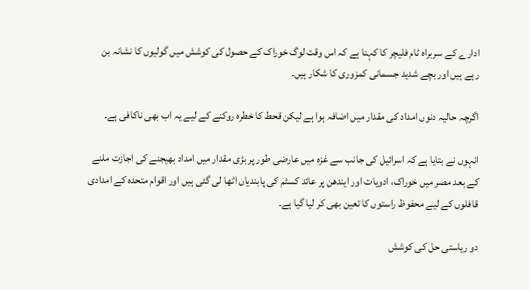ادارے کے سربراہ ٹام فلیچر کا کہنا ہے کہ اس وقت لوگ خوراک کے حصول کی کوشش میں گولیوں کا نشانہ بن رہے ہیں اور بچے شدید جسمانی کمزوری کا شکار ہیں۔

اگرچہ حالیہ دنوں امداد کی مقدار میں اضافہ ہوا ہے لیکن قحط کا خطرہ روکنے کے لیے یہ اب بھی ناکافی ہے۔

انہوں نے بتایا ہے کہ اسرائیل کی جانب سے غزہ میں عارضی طور پر بڑی مقدار میں امداد بھیجنے کی اجازت ملنے کے بعد مصر میں خوراک، ادویات اور ایندھن پر عائد کسٹم کی پابندیاں اٹھا لی گئی ہیں اور اقوام متحدہ کے امدادی قافلوں کے لیے محفوظ راستوں کا تعین بھی کر لیا گیا ہے۔

دو ریاستی حل کی کوشش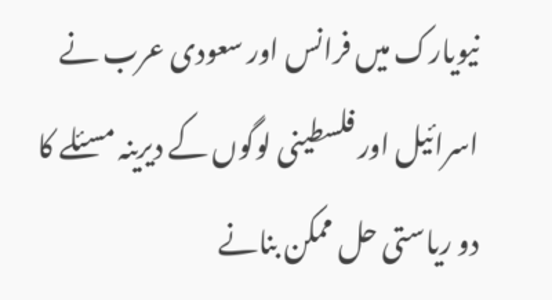نیویارک میں فرانس اور سعودی عرب نے اسرائیل اور فلسطینی لوگوں کے دیرینہ مسئلے کا دو ریاستی حل ممکن بنانے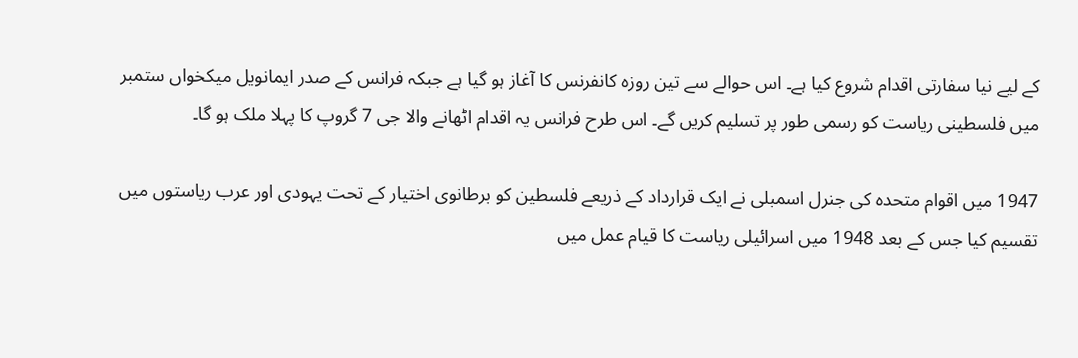کے لیے نیا سفارتی اقدام شروع کیا ہے۔ اس حوالے سے تین روزہ کانفرنس کا آغاز ہو گیا ہے جبکہ فرانس کے صدر ایمانویل میکخواں ستمبر میں فلسطینی ریاست کو رسمی طور پر تسلیم کریں گے۔ اس طرح فرانس یہ اقدام اٹھانے والا جی 7 گروپ کا پہلا ملک ہو گا۔

1947 میں اقوام متحدہ کی جنرل اسمبلی نے ایک قرارداد کے ذریعے فلسطین کو برطانوی اختیار کے تحت یہودی اور عرب ریاستوں میں تقسیم کیا جس کے بعد 1948 میں اسرائیلی ریاست کا قیام عمل میں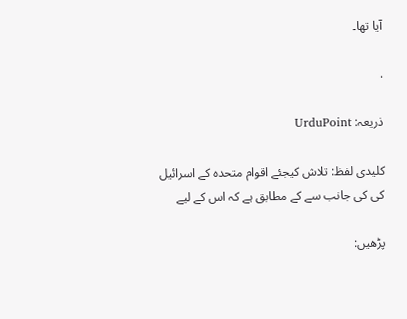آیا تھا۔

.

ذریعہ: UrduPoint

کلیدی لفظ: تلاش کیجئے اقوام متحدہ کے اسرائیل کی کی جانب سے کے مطابق ہے کہ اس کے لیے

پڑھیں: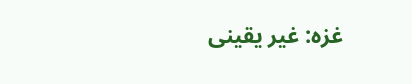غزہ: غیر یقینی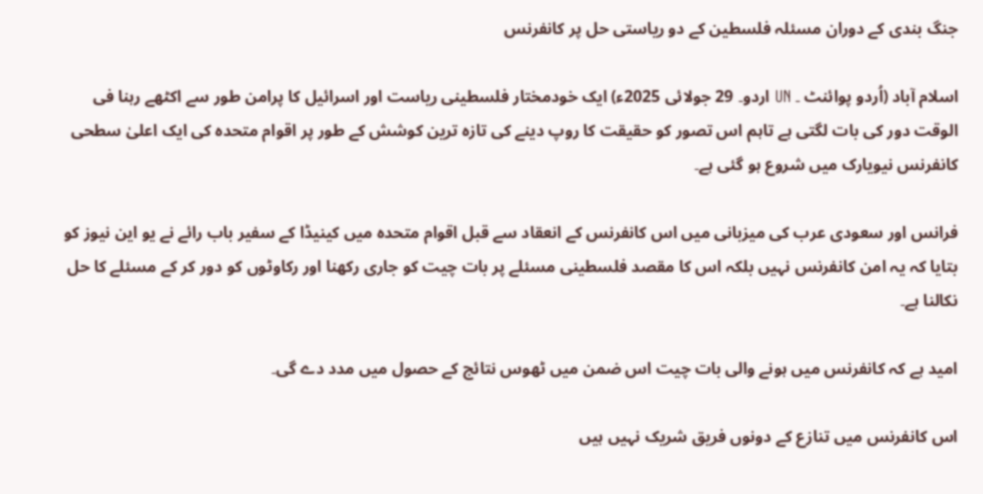جنگ بندی کے دوران مسئلہ فلسطین کے دو ریاستی حل پر کانفرنس

اسلام آباد (اُردو پوائنٹ ۔ UN اردو۔ 29 جولائی 2025ء) ایک خودمختار فلسطینی ریاست اور اسرائیل کا پرامن طور سے اکٹھے رہنا فی الوقت دور کی بات لگتی ہے تاہم اس تصور کو حقیقت کا روپ دینے کی تازہ ترین کوشش کے طور پر اقوام متحدہ کی ایک اعلیٰ سطحی کانفرنس نیویارک میں شروع ہو گئی ہے۔

فرانس اور سعودی عرب کی میزبانی میں اس کانفرنس کے انعقاد سے قبل اقوام متحدہ میں کینیڈا کے سفیر باب رائے نے یو این نیوز کو بتایا کہ یہ امن کانفرنس نہیں بلکہ اس کا مقصد فلسطینی مسئلے پر بات چیت کو جاری رکھنا اور رکاوٹوں کو دور کر کے مسئلے کا حل نکالنا ہے۔

امید ہے کہ کانفرنس میں ہونے والی بات چیت اس ضمن میں ٹھوس نتائج کے حصول میں مدد دے گی۔

اس کانفرنس میں تنازع کے دونوں فریق شریک نہیں ہیں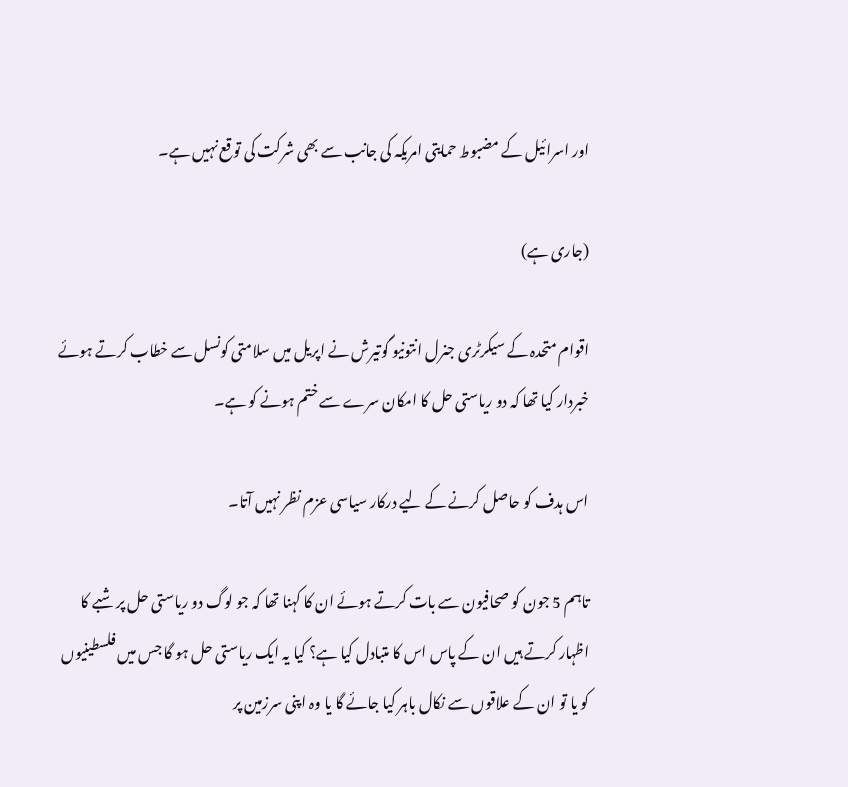اور اسرائیل کے مضبوط حمایتی امریکہ کی جانب سے بھی شرکت کی توقع نہیں ہے۔

(جاری ہے)

اقوام متحدہ کے سیکرٹری جنرل انتونیو گوتیرش نے اپریل میں سلامتی کونسل سے خطاب کرتے ہوئے خبردار کیا تھا کہ دو ریاستی حل کا امکان سرے سے ختم ہونے کو ہے۔

اس ہدف کو حاصل کرنے کے لیے درکار سیاسی عزم نظر نہیں آتا۔

تاہم 5 جون کو صحافیون سے بات کرتے ہوئے ان کا کہنا تھا کہ جو لوگ دو ریاستی حل پر شبے کا اظہار کرتے ہیں ان کے پاس اس کا متبادل کیا ہے؟ کیا یہ ایک ریاستی حل ہو گا جس میں فلسطینیوں کو یا تو ان کے علاقوں سے نکال باہر کیا جائے گا یا وہ اپنی سرزمین پر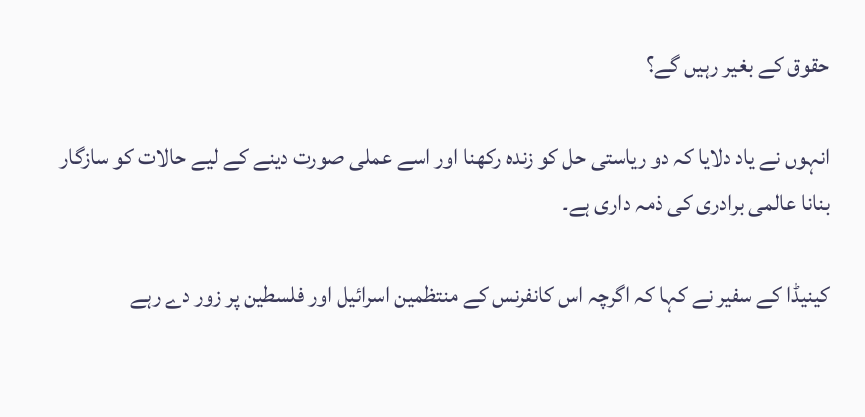حقوق کے بغیر رہیں گے؟

انہوں نے یاد دلایا کہ دو ریاستی حل کو زندہ رکھنا اور اسے عملی صورت دینے کے لیے حالات کو سازگار بنانا عالمی برادری کی ذمہ داری ہے۔

کینیڈا کے سفیر نے کہا کہ اگرچہ اس کانفرنس کے منتظمین اسرائیل اور فلسطین پر زور دے رہے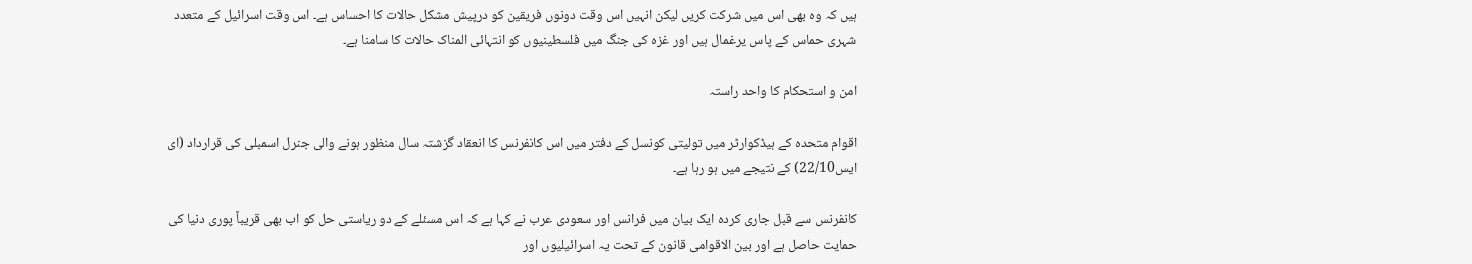ہیں کہ وہ بھی اس میں شرکت کریں لیکن انہیں اس وقت دونوں فریقین کو درپیش مشکل حالات کا احساس ہے۔ اس وقت اسرائیل کے متعدد شہری حماس کے پاس یرغمال ہیں اور غزہ کی جنگ میں فلسطینیوں کو انتہائی المناک حالات کا سامنا ہے۔

امن و استحکام کا واحد راستہ

اقوام متحدہ کے ہیڈکوارٹر میں تولیتی کونسل کے دفتر میں اس کانفرنس کا انعقاد گزشتہ سال منظور ہونے والی جنرل اسمبلی کی قرارداد (ای ایس22/10) کے نتیجے میں ہو رہا ہے۔

کانفرنس سے قبل جاری کردہ ایک بیان میں فرانس اور سعودی عرب نے کہا ہے کہ اس مسئلے کے دو ریاستی حل کو اب بھی قریباً پوری دنیا کی حمایت حاصل ہے اور بین الاقوامی قانون کے تحت یہ اسرائیلیوں اور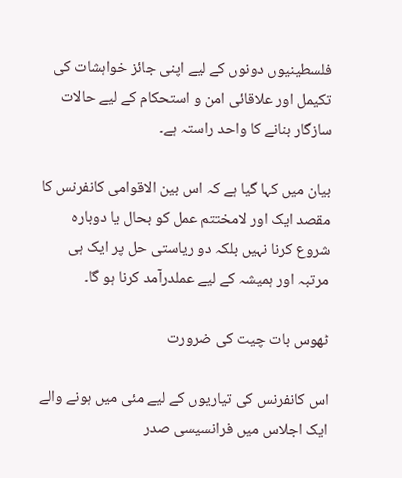فلسطینیوں دونوں کے لیے اپنی جائز خواہشات کی تکیمل اور علاقائی امن و استحکام کے لیے حالات سازگار بنانے کا واحد راستہ ہے۔

بیان میں کہا گیا ہے کہ اس بین الاقوامی کانفرنس کا مقصد ایک اور لامختتم عمل کو بحال یا دوبارہ شروع کرنا نہیں بلکہ دو ریاستی حل پر ایک ہی مرتبہ اور ہمیشہ کے لیے عملدرآمد کرنا ہو گا۔

ٹھوس بات چیت کی ضرورت

اس کانفرنس کی تیاریوں کے لیے مئی میں ہونے والے ایک اجلاس میں فرانسیسی صدر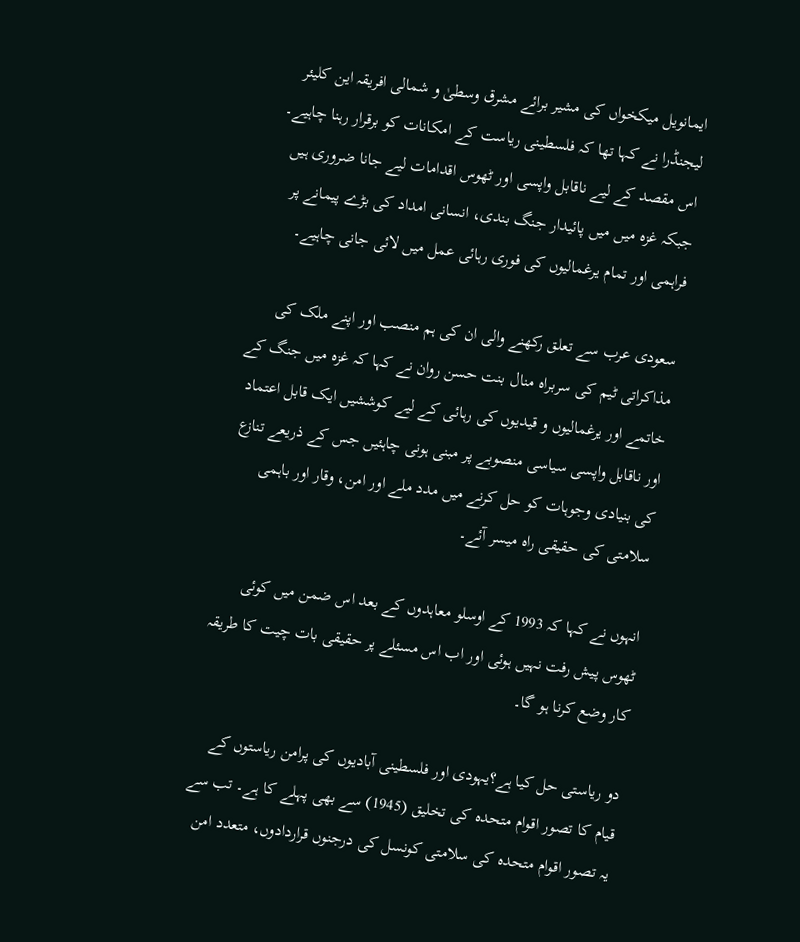ایمانویل میکخواں کی مشیر برائے مشرق وسطیٰ و شمالی افریقہ این کلیئر لیجنڈرا نے کہا تھا کہ فلسطینی ریاست کے امکانات کو برقرار رہنا چاہیے۔ اس مقصد کے لیے ناقابل واپسی اور ٹھوس اقدامات لیے جانا ضروری ہیں جبکہ غزہ میں میں پائیدار جنگ بندی، انسانی امداد کی بڑے پیمانے پر فراہمی اور تمام یرغمالیوں کی فوری رہائی عمل میں لائی جانی چاہیے۔

سعودی عرب سے تعلق رکھنے والی ان کی ہم منصب اور اپنے ملک کی مذاکراتی ٹیم کی سربراہ منال بنت حسن روان نے کہا کہ غزہ میں جنگ کے خاتمے اور یرغمالیوں و قیدیوں کی رہائی کے لیے کوششیں ایک قابل اعتماد اور ناقابل واپسی سیاسی منصوبے پر مبنی ہونی چاہئیں جس کے ذریعے تنازع کی بنیادی وجوہات کو حل کرنے میں مدد ملے اور امن، وقار اور باہمی سلامتی کی حقیقی راہ میسر آئے۔

انہوں نے کہا کہ 1993 کے اوسلو معاہدوں کے بعد اس ضمن میں کوئی ٹھوس پیش رفت نہیں ہوئی اور اب اس مسئلے پر حقیقی بات چیت کا طریقہ کار وضع کرنا ہو گا۔

دو ریاستی حل کیا ہے؟یہودی اور فلسطینی آبادیوں کی پرامن ریاستوں کے قیام کا تصور اقوام متحدہ کی تخلیق (1945) سے بھی پہلے کا ہے۔ تب سے یہ تصور اقوام متحدہ کی سلامتی کونسل کی درجنوں قراردادوں، متعدد امن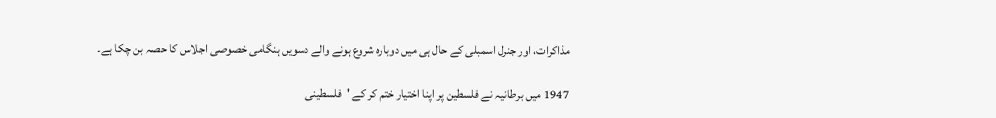مذاکرات، اور جنرل اسمبلی کے حال ہی میں دوبارہ شروع ہونے والے دسویں ہنگامی خصوصی اجلاس کا حصہ بن چکا ہے۔

1947 میں برطانیہ نے فلسطین پر اپنا اختیار ختم کر کے 'فلسطینی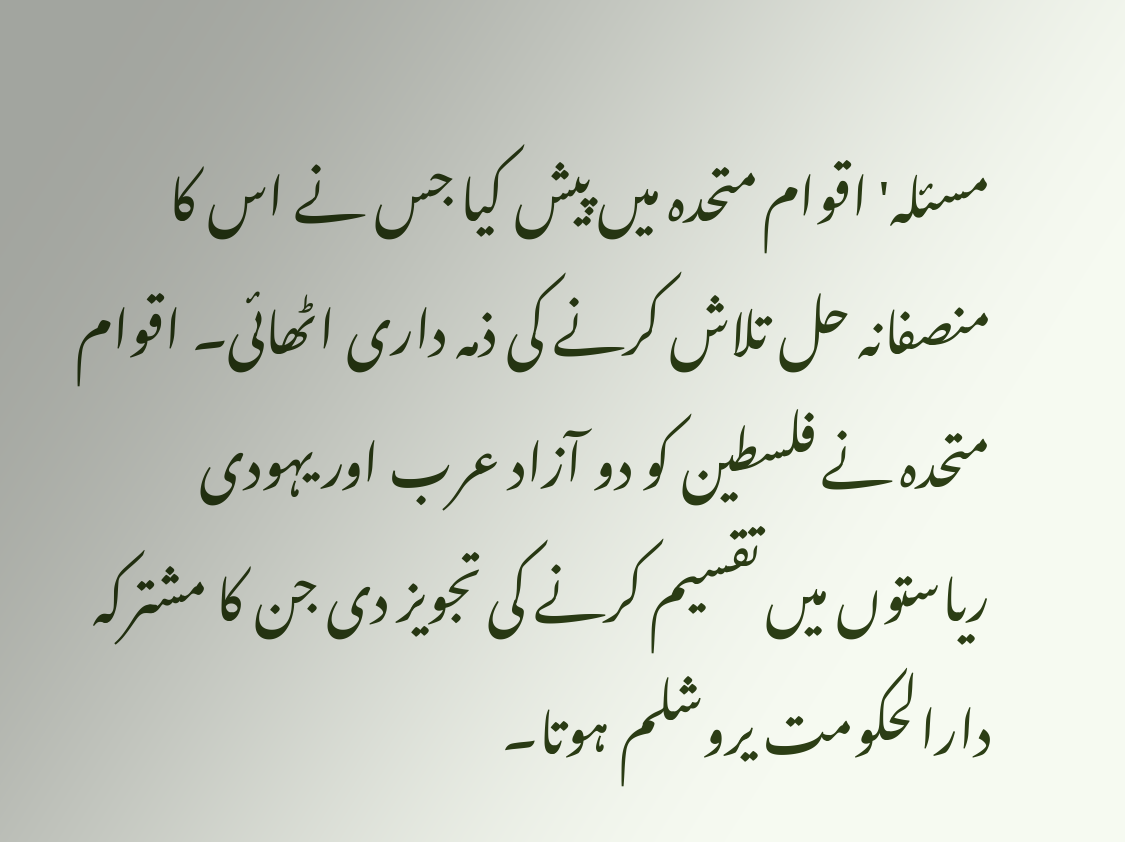مسئلہ' اقوام متحدہ میں پیش کیا جس نے اس کا منصفانہ حل تلاش کرنے کی ذمہ داری اٹھائی۔ اقوام متحدہ نے فلسطین کو دو آزاد عرب اور یہودی ریاستوں میں تقسیم کرنے کی تجویز دی جن کا مشترکہ دارالحکومت یروشلم ہوتا۔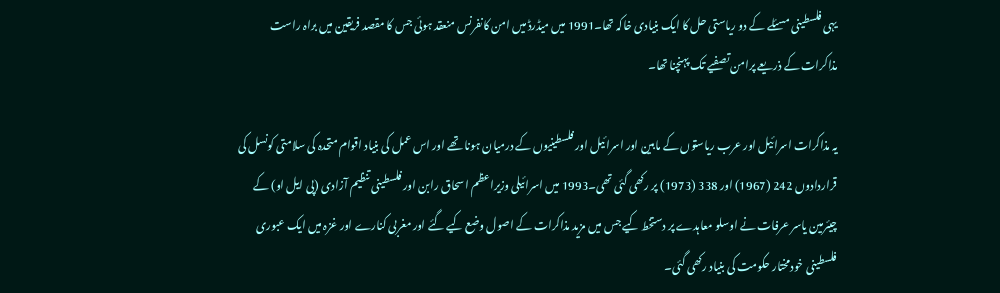یہی فلسطینی مسئلے کے دو ریاستی حل کا ایک بنیادی خاکہ تھا۔1991 میں میڈرڈ میں امن کانفرنس منعقد ہوئی جس کا مقصد فریقین میں براہ راست مذاکرات کے ذریعے پرامن تصفیے تک پہنچنا تھا۔

یہ مذاکرات اسرائیل اور عرب ریاستوں کے مابین اور اسرائیل اور فلسطینیوں کے درمیان ہونا تھے اور اس عمل کی بنیاد اقوام متحدہ کی سلامتی کونسل کی قراردادوں 242 (1967) اور 338 (1973) پر رکھی گئی تھی۔1993 میں اسرائیلی وزیراعظم اسحاق رابن اور فلسطینی تنظیم آزادی (پی ایل او) کے چیئرمین یاسر عرفات نے اوسلو معاہدے پر دستخط کیے جس میں مزید مذاکرات کے اصول وضع کیے گئے اور مغربی کنارے اور غزہ میں ایک عبوری فلسطینی خودمختار حکومت کی بنیاد رکھی گئی۔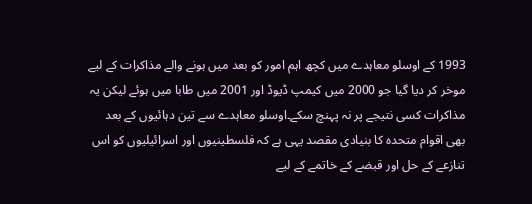1993 کے اوسلو معاہدے میں کچھ اہم امور کو بعد میں ہونے والے مذاکرات کے لیے موخر کر دیا گیا جو 2000 میں کیمپ ڈیوڈ اور 2001 میں طابا میں ہوئے لیکن یہ مذاکرات کسی نتیجے پر نہ پہنچ سکے۔اوسلو معاہدے سے تین دہائیوں کے بعد بھی اقوام متحدہ کا بنیادی مقصد یہی ہے کہ فلسطینیوں اور اسرائیلیوں کو اس تنازعے کے حل اور قبضے کے خاتمے کے لیے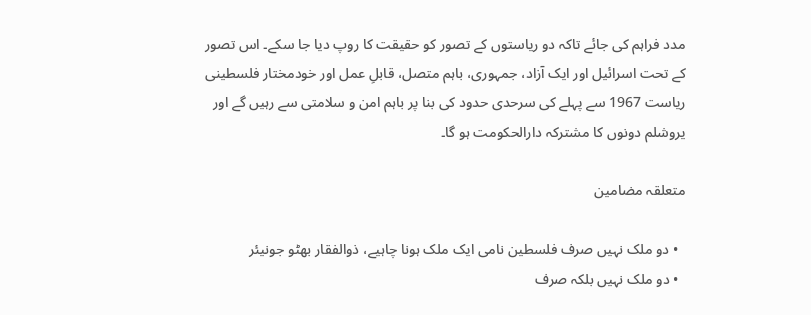مدد فراہم کی جائے تاکہ دو ریاستوں کے تصور کو حقیقت کا روپ دیا جا سکے۔ اس تصور کے تحت اسرائیل اور ایک آزاد، جمہوری، باہم متصل، قابلِ عمل اور خودمختار فلسطینی ریاست 1967 سے پہلے کی سرحدی حدود کی بنا پر باہم امن و سلامتی سے رہیں گے اور یروشلم دونوں کا مشترکہ دارالحکومت ہو گا۔

متعلقہ مضامین

  • دو ملک نہیں صرف فلسطین نامی ایک ملک ہونا چاہیے، ذوالفقار بھٹو جونیئر
  • دو ملک نہیں بلکہ صرف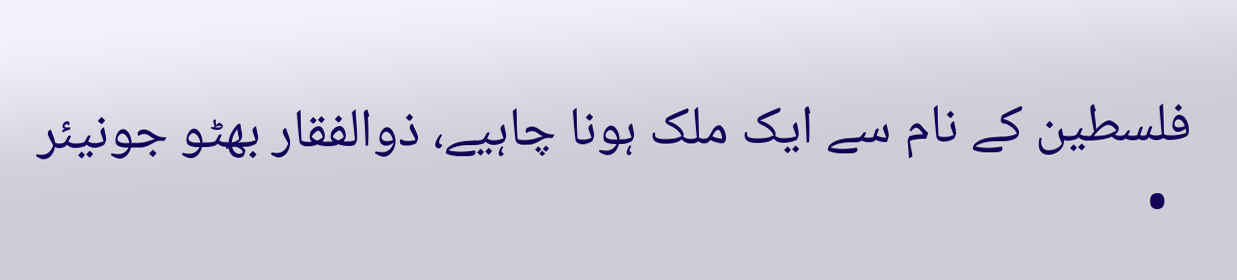فلسطین کے نام سے ایک ملک ہونا چاہیے، ذوالفقار بھٹو جونیئر
  •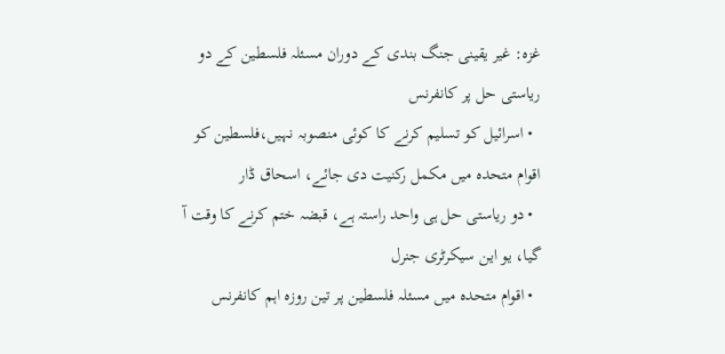غزہ: غیر یقینی جنگ بندی کے دوران مسئلہ فلسطین کے دو ریاستی حل پر کانفرنس
  • اسرائیل کو تسلیم کرنے کا کوئی منصوبہ نہیں،فلسطین کو اقوام متحدہ میں مکمل رکنیت دی جائے، اسحاق ڈار
  • دو ریاستی حل ہی واحد راستہ ہے، قبضہ ختم کرنے کا وقت آ گیا، یو این سیکرٹری جنرل
  • اقوام متحدہ میں مسئلہ فلسطین پر تین روزہ اہم کانفرنس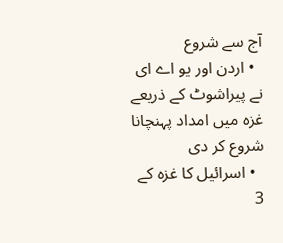آج سے شروع
  • اردن اور یو اے ای نے پیراشوٹ کے ذریعے غزہ میں امداد پہنچانا شروع کر دی
  • اسرائیل کا غزہ کے 3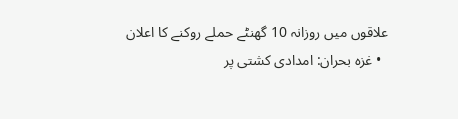علاقوں میں روزانہ 10 گھنٹے حملے روکنے کا اعلان
  • غزہ بحران: امدادی کشتی پر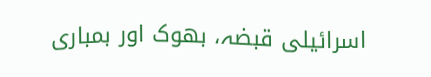اسرائیلی قبضہ، بھوک اور بمباری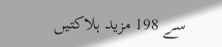سے 198 مزید ہلاکتیں